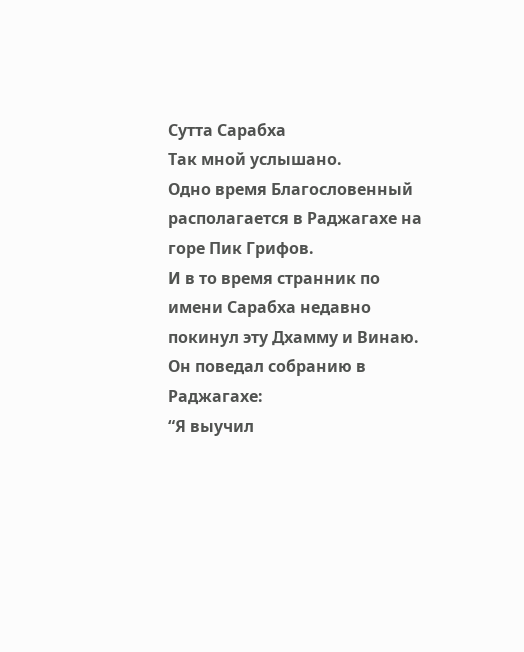Сутта Сарабха
Так мной услышано.
Одно время Благословенный располагается в Раджагахе на горе Пик Грифов.
И в то время странник по имени Сарабха недавно покинул эту Дхамму и Винаю.
Он поведал собранию в Раджагахе:
“Я выучил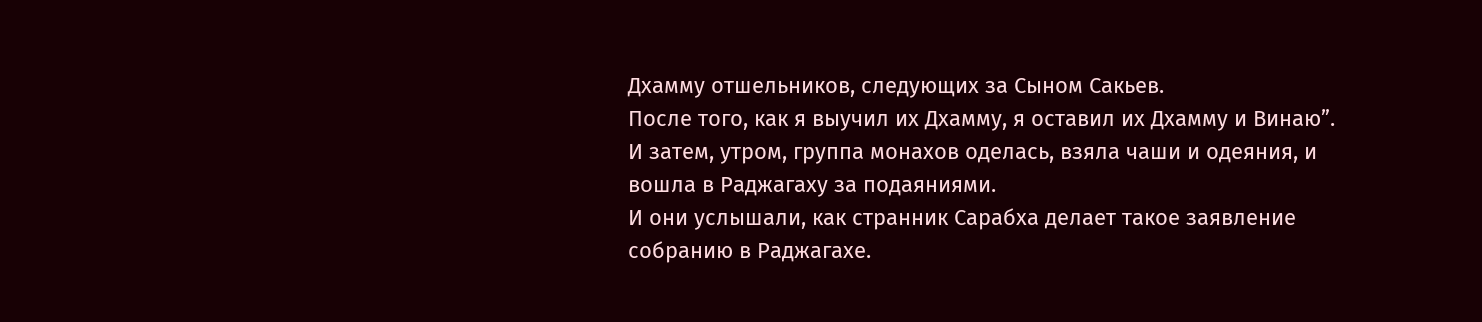Дхамму отшельников, следующих за Сыном Сакьев.
После того, как я выучил их Дхамму, я оставил их Дхамму и Винаю”.
И затем, утром, группа монахов оделась, взяла чаши и одеяния, и вошла в Раджагаху за подаяниями.
И они услышали, как странник Сарабха делает такое заявление собранию в Раджагахе.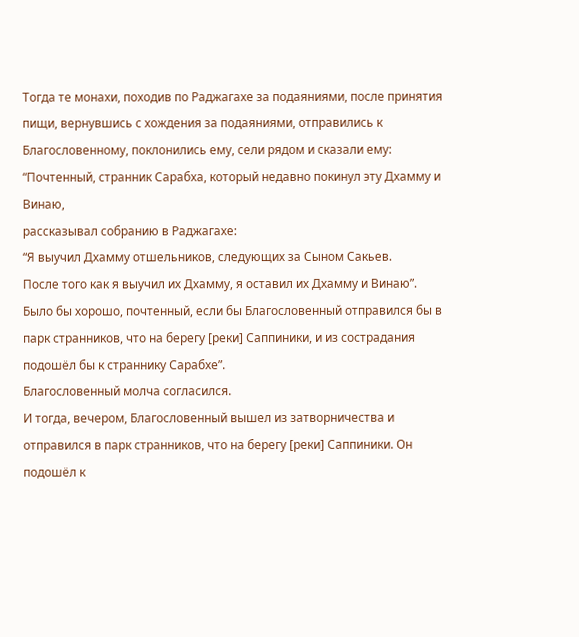Тогда те монахи, походив по Раджагахе за подаяниями, после принятия пищи, вернувшись с хождения за подаяниями, отправились к Благословенному, поклонились ему, сели рядом и сказали ему:
“Почтенный, странник Сарабха, который недавно покинул эту Дхамму и Винаю,
рассказывал собранию в Раджагахе:
“Я выучил Дхамму отшельников, следующих за Сыном Сакьев.
После того как я выучил их Дхамму, я оставил их Дхамму и Винаю”.
Было бы хорошо, почтенный, если бы Благословенный отправился бы в парк странников, что на берегу [реки] Саппиники, и из сострадания подошёл бы к страннику Сарабхе”.
Благословенный молча согласился.
И тогда, вечером, Благословенный вышел из затворничества и отправился в парк странников, что на берегу [реки] Саппиники. Он подошёл к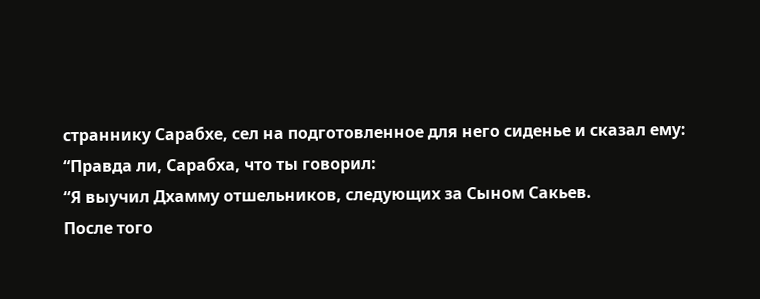страннику Сарабхе, сел на подготовленное для него сиденье и сказал ему:
“Правда ли, Сарабха, что ты говорил:
“Я выучил Дхамму отшельников, следующих за Сыном Сакьев.
После того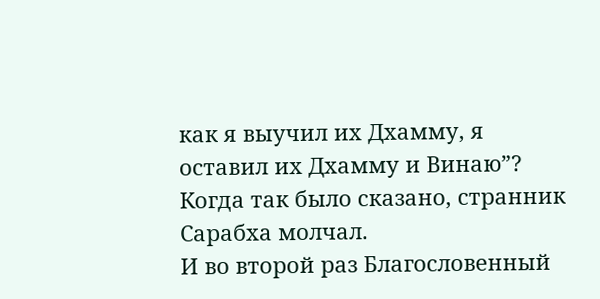как я выучил их Дхамму, я оставил их Дхамму и Винаю”?
Когда так было сказано, странник Сарабха молчал.
И во второй раз Благословенный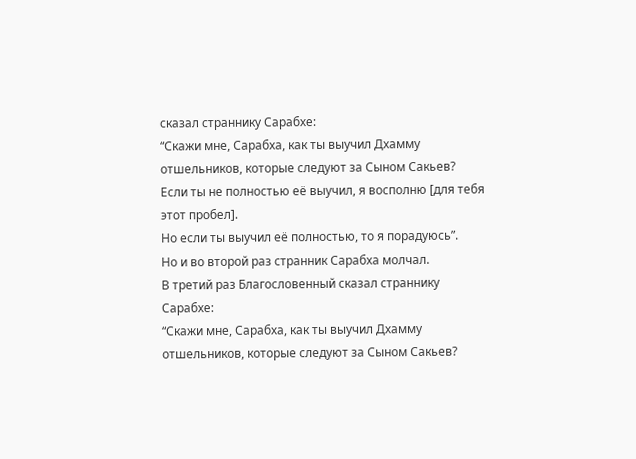сказал страннику Сарабхе:
“Скажи мне, Сарабха, как ты выучил Дхамму отшельников, которые следуют за Сыном Сакьев?
Если ты не полностью её выучил, я восполню [для тебя этот пробел].
Но если ты выучил её полностью, то я порадуюсь”.
Но и во второй раз странник Сарабха молчал.
В третий раз Благословенный сказал страннику Сарабхе:
“Скажи мне, Сарабха, как ты выучил Дхамму отшельников, которые следуют за Сыном Сакьев?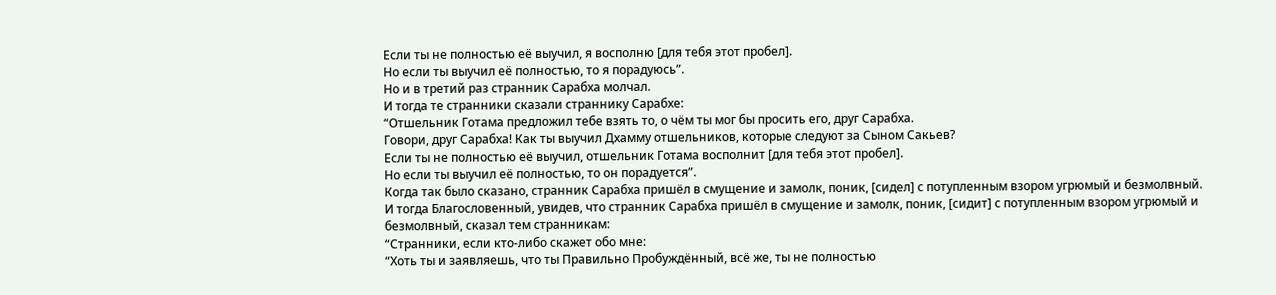Если ты не полностью её выучил, я восполню [для тебя этот пробел].
Но если ты выучил её полностью, то я порадуюсь”.
Но и в третий раз странник Сарабха молчал.
И тогда те странники сказали страннику Сарабхе:
“Отшельник Готама предложил тебе взять то, о чём ты мог бы просить его, друг Сарабха.
Говори, друг Сарабха! Как ты выучил Дхамму отшельников, которые следуют за Сыном Сакьев?
Если ты не полностью её выучил, отшельник Готама восполнит [для тебя этот пробел].
Но если ты выучил её полностью, то он порадуется”.
Когда так было сказано, странник Сарабха пришёл в смущение и замолк, поник, [сидел] с потупленным взором угрюмый и безмолвный.
И тогда Благословенный, увидев, что странник Сарабха пришёл в смущение и замолк, поник, [сидит] с потупленным взором угрюмый и безмолвный, сказал тем странникам:
“Странники, если кто-либо скажет обо мне:
“Хоть ты и заявляешь, что ты Правильно Пробуждённый, всё же, ты не полностью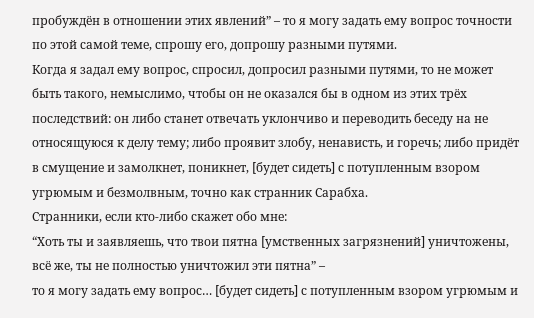пробуждён в отношении этих явлений” – то я могу задать ему вопрос точности по этой самой теме, спрошу его, допрошу разными путями.
Когда я задал ему вопрос, спросил, допросил разными путями, то не может быть такого, немыслимо, чтобы он не оказался бы в одном из этих трёх последствий: он либо станет отвечать уклончиво и переводить беседу на не относящуюся к делу тему; либо проявит злобу, ненависть, и горечь; либо придёт в смущение и замолкнет, поникнет, [будет сидеть] с потупленным взором угрюмым и безмолвным, точно как странник Сарабха.
Странники, если кто-либо скажет обо мне:
“Хоть ты и заявляешь, что твои пятна [умственных загрязнений] уничтожены, всё же, ты не полностью уничтожил эти пятна” –
то я могу задать ему вопрос… [будет сидеть] с потупленным взором угрюмым и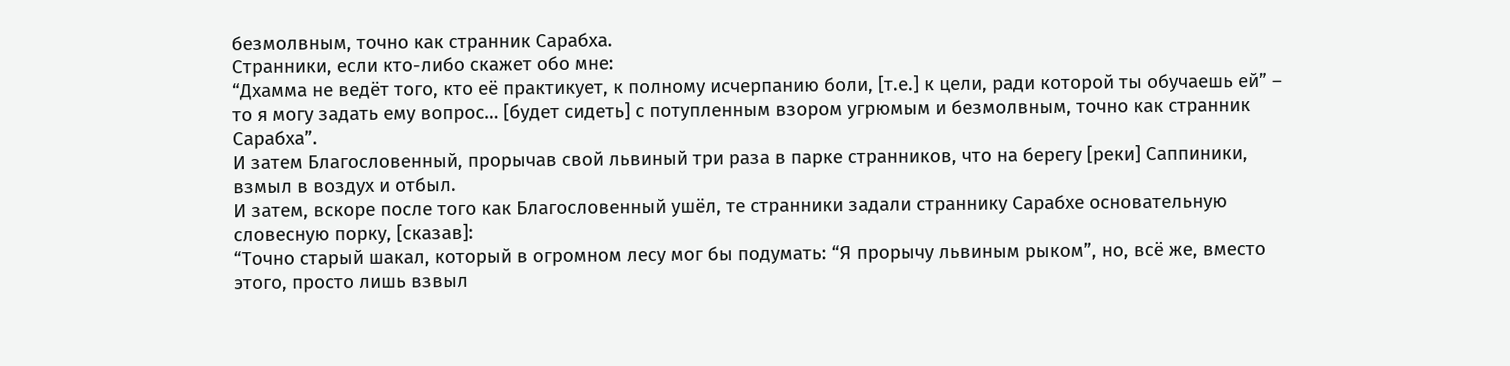безмолвным, точно как странник Сарабха.
Странники, если кто-либо скажет обо мне:
“Дхамма не ведёт того, кто её практикует, к полному исчерпанию боли, [т.е.] к цели, ради которой ты обучаешь ей” –
то я могу задать ему вопрос… [будет сидеть] с потупленным взором угрюмым и безмолвным, точно как странник Сарабха”.
И затем Благословенный, прорычав свой львиный три раза в парке странников, что на берегу [реки] Саппиники, взмыл в воздух и отбыл.
И затем, вскоре после того как Благословенный ушёл, те странники задали страннику Сарабхе основательную словесную порку, [сказав]:
“Точно старый шакал, который в огромном лесу мог бы подумать: “Я прорычу львиным рыком”, но, всё же, вместо этого, просто лишь взвыл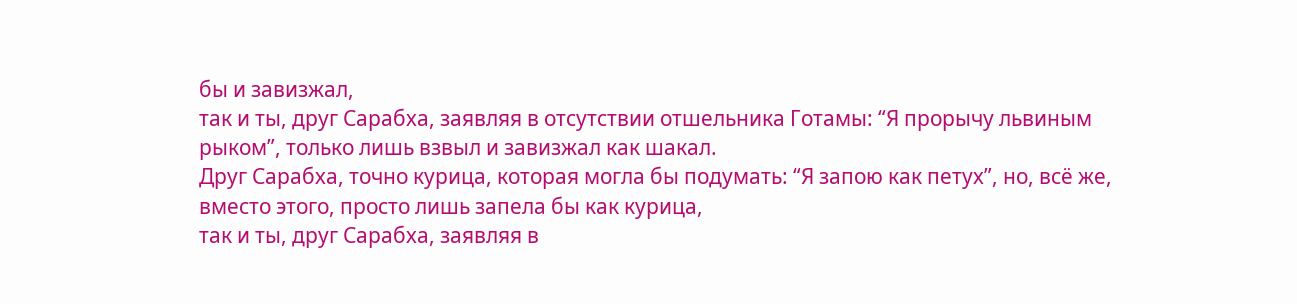бы и завизжал,
так и ты, друг Сарабха, заявляя в отсутствии отшельника Готамы: “Я прорычу львиным рыком”, только лишь взвыл и завизжал как шакал.
Друг Сарабха, точно курица, которая могла бы подумать: “Я запою как петух”, но, всё же, вместо этого, просто лишь запела бы как курица,
так и ты, друг Сарабха, заявляя в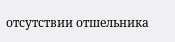отсутствии отшельника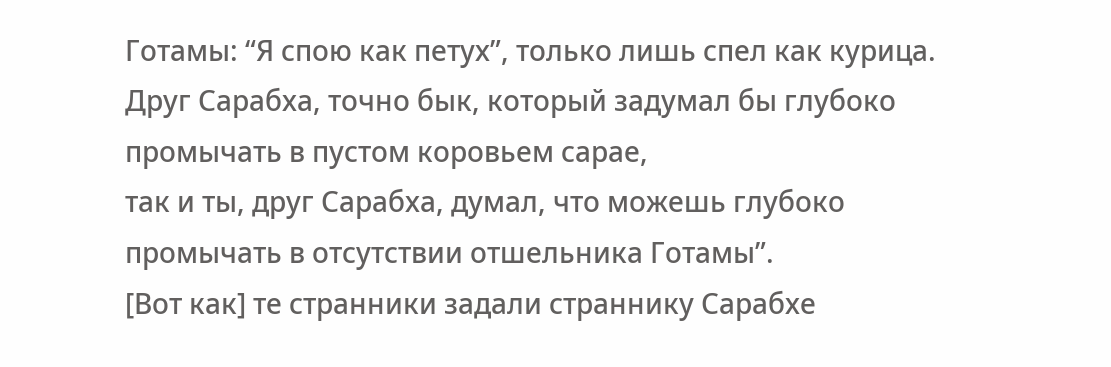Готамы: “Я спою как петух”, только лишь спел как курица.
Друг Сарабха, точно бык, который задумал бы глубоко промычать в пустом коровьем сарае,
так и ты, друг Сарабха, думал, что можешь глубоко промычать в отсутствии отшельника Готамы”.
[Вот как] те странники задали страннику Сарабхе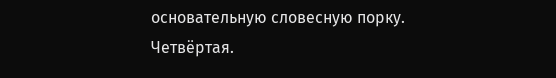основательную словесную порку.
Четвёртая.